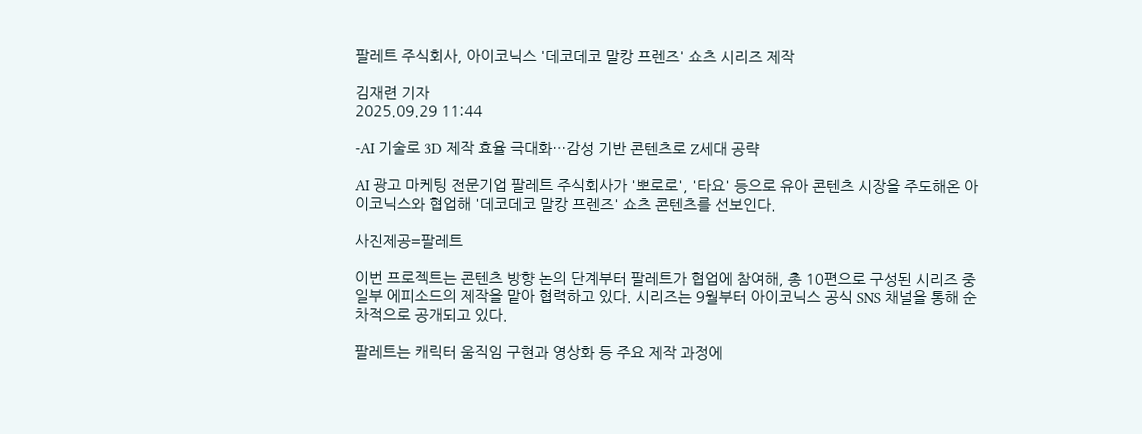팔레트 주식회사, 아이코닉스 '데코데코 말캉 프렌즈' 쇼츠 시리즈 제작

김재련 기자
2025.09.29 11:44

-AI 기술로 3D 제작 효율 극대화…감성 기반 콘텐츠로 Z세대 공략

AI 광고 마케팅 전문기업 팔레트 주식회사가 '뽀로로', '타요' 등으로 유아 콘텐츠 시장을 주도해온 아이코닉스와 협업해 '데코데코 말캉 프렌즈' 쇼츠 콘텐츠를 선보인다.

사진제공=팔레트

이번 프로젝트는 콘텐츠 방향 논의 단계부터 팔레트가 협업에 참여해, 총 10편으로 구성된 시리즈 중 일부 에피소드의 제작을 맡아 협력하고 있다. 시리즈는 9월부터 아이코닉스 공식 SNS 채널을 통해 순차적으로 공개되고 있다.

팔레트는 캐릭터 움직임 구현과 영상화 등 주요 제작 과정에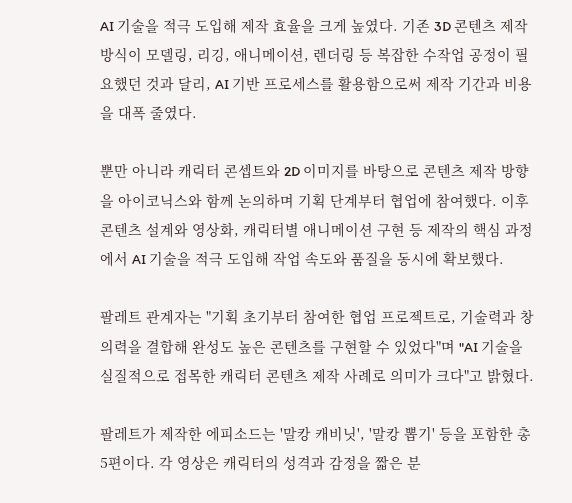AI 기술을 적극 도입해 제작 효율을 크게 높였다. 기존 3D 콘텐츠 제작 방식이 모델링, 리깅, 애니메이션, 렌더링 등 복잡한 수작업 공정이 필요했던 것과 달리, AI 기반 프로세스를 활용함으로써 제작 기간과 비용을 대폭 줄였다.

뿐만 아니라 캐릭터 콘셉트와 2D 이미지를 바탕으로 콘텐츠 제작 방향을 아이코닉스와 함께 논의하며 기획 단계부터 협업에 참여했다. 이후 콘텐츠 설계와 영상화, 캐릭터별 애니메이션 구현 등 제작의 핵심 과정에서 AI 기술을 적극 도입해 작업 속도와 품질을 동시에 확보했다.

팔레트 관계자는 "기획 초기부터 참여한 협업 프로젝트로, 기술력과 창의력을 결합해 완성도 높은 콘텐츠를 구현할 수 있었다"며 "AI 기술을 실질적으로 접목한 캐릭터 콘텐츠 제작 사례로 의미가 크다"고 밝혔다.

팔레트가 제작한 에피소드는 '말캉 캐비닛', '말캉 뽑기' 등을 포함한 총 5편이다. 각 영상은 캐릭터의 성격과 감정을 짧은 분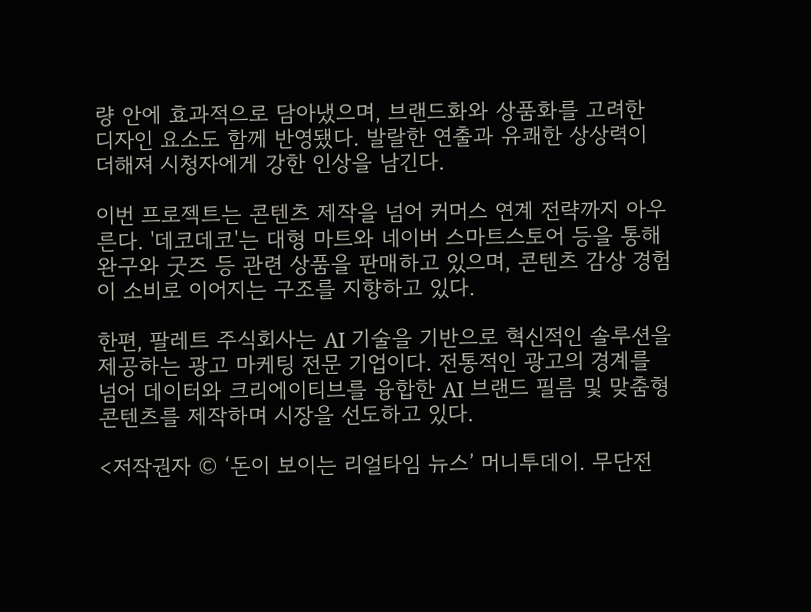량 안에 효과적으로 담아냈으며, 브랜드화와 상품화를 고려한 디자인 요소도 함께 반영됐다. 발랄한 연출과 유쾌한 상상력이 더해져 시청자에게 강한 인상을 남긴다.

이번 프로젝트는 콘텐츠 제작을 넘어 커머스 연계 전략까지 아우른다. '데코데코'는 대형 마트와 네이버 스마트스토어 등을 통해 완구와 굿즈 등 관련 상품을 판매하고 있으며, 콘텐츠 감상 경험이 소비로 이어지는 구조를 지향하고 있다.

한편, 팔레트 주식회사는 AI 기술을 기반으로 혁신적인 솔루션을 제공하는 광고 마케팅 전문 기업이다. 전통적인 광고의 경계를 넘어 데이터와 크리에이티브를 융합한 AI 브랜드 필름 및 맞춤형 콘텐츠를 제작하며 시장을 선도하고 있다.

<저작권자 © ‘돈이 보이는 리얼타임 뉴스’ 머니투데이. 무단전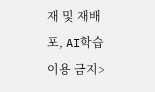재 및 재배포, AI학습 이용 금지>